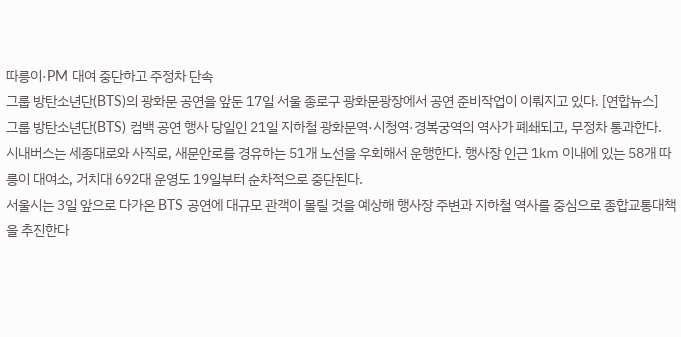따릉이·PM 대여 중단하고 주정차 단속
그룹 방탄소년단(BTS)의 광화문 공연을 앞둔 17일 서울 종로구 광화문광장에서 공연 준비작업이 이뤄지고 있다. [연합뉴스]
그룹 방탄소년단(BTS) 컴백 공연 행사 당일인 21일 지하철 광화문역·시청역·경복궁역의 역사가 폐쇄되고, 무정차 통과한다.
시내버스는 세종대로와 사직로, 새문안로를 경유하는 51개 노선을 우회해서 운행한다. 행사장 인근 1㎞ 이내에 있는 58개 따릉이 대여소, 거치대 692대 운영도 19일부터 순차적으로 중단된다.
서울시는 3일 앞으로 다가온 BTS 공연에 대규모 관객이 몰릴 것을 예상해 행사장 주변과 지하철 역사를 중심으로 종합교통대책을 추진한다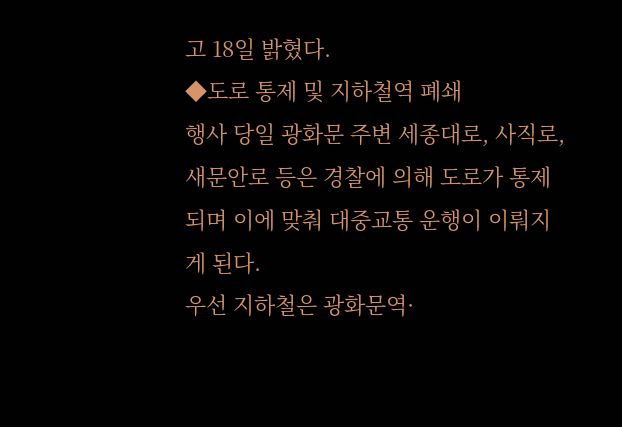고 18일 밝혔다.
◆도로 통제 및 지하철역 폐쇄
행사 당일 광화문 주변 세종대로, 사직로, 새문안로 등은 경찰에 의해 도로가 통제되며 이에 맞춰 대중교통 운행이 이뤄지게 된다.
우선 지하철은 광화문역·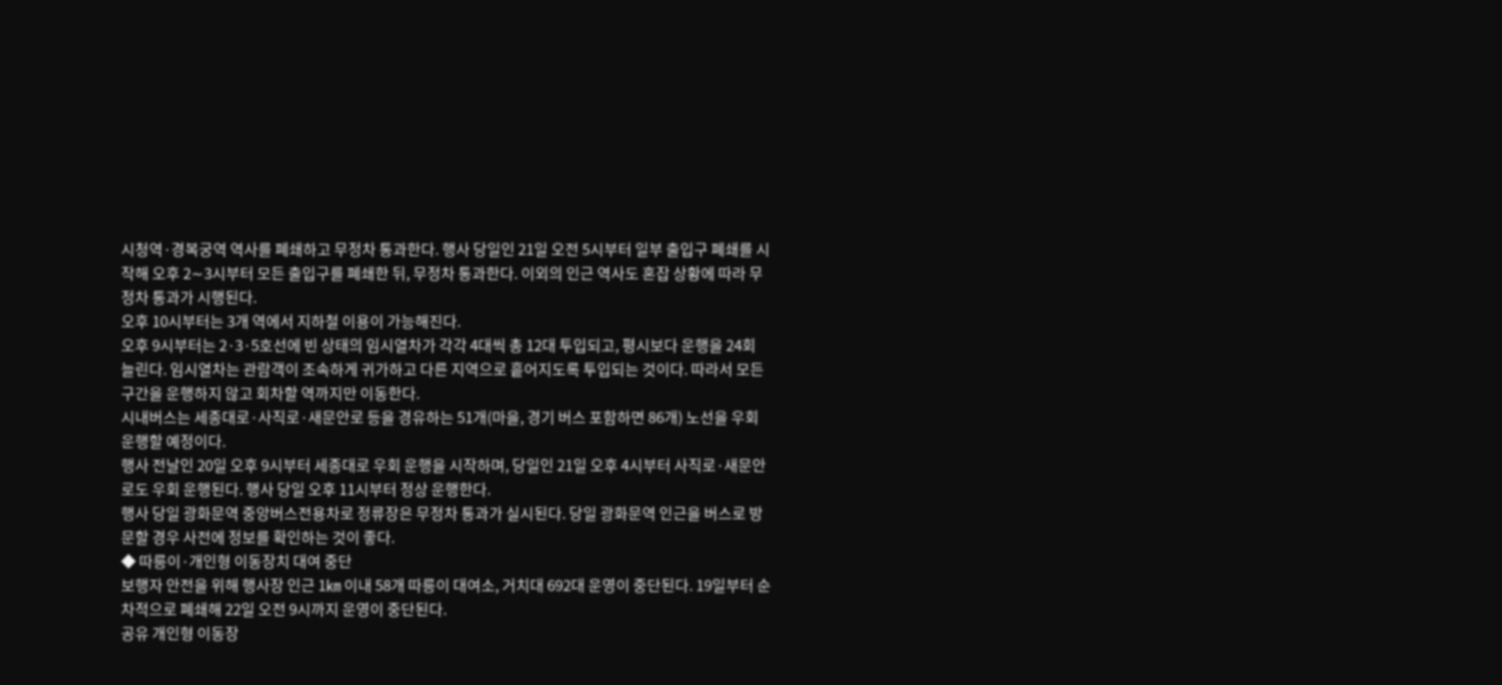시청역·경복궁역 역사를 폐쇄하고 무정차 통과한다. 행사 당일인 21일 오전 5시부터 일부 출입구 폐쇄를 시작해 오후 2∼3시부터 모든 출입구를 폐쇄한 뒤, 무정차 통과한다. 이외의 인근 역사도 혼잡 상황에 따라 무정차 통과가 시행된다.
오후 10시부터는 3개 역에서 지하철 이용이 가능해진다.
오후 9시부터는 2·3·5호선에 빈 상태의 임시열차가 각각 4대씩 총 12대 투입되고, 평시보다 운행을 24회 늘린다. 임시열차는 관람객이 조속하게 귀가하고 다른 지역으로 흩어지도록 투입되는 것이다. 따라서 모든 구간을 운행하지 않고 회차할 역까지만 이동한다.
시내버스는 세종대로·사직로·새문안로 등을 경유하는 51개(마을, 경기 버스 포함하면 86개) 노선을 우회 운행할 예정이다.
행사 전날인 20일 오후 9시부터 세종대로 우회 운행을 시작하며, 당일인 21일 오후 4시부터 사직로·새문안로도 우회 운행된다. 행사 당일 오후 11시부터 정상 운행한다.
행사 당일 광화문역 중앙버스전용차로 정류장은 무정차 통과가 실시된다. 당일 광화문역 인근을 버스로 방문할 경우 사전에 정보를 확인하는 것이 좋다.
◆ 따릉이·개인형 이동장치 대여 중단
보행자 안전을 위해 행사장 인근 1㎞ 이내 58개 따릉이 대여소, 거치대 692대 운영이 중단된다. 19일부터 순차적으로 폐쇄해 22일 오전 9시까지 운영이 중단된다.
공유 개인형 이동장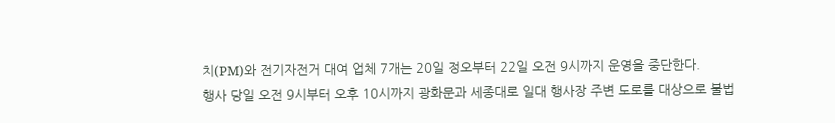치(PM)와 전기자전거 대여 업체 7개는 20일 정오부터 22일 오전 9시까지 운영을 중단한다.
행사 당일 오전 9시부터 오후 10시까지 광화문과 세종대로 일대 행사장 주변 도로를 대상으로 불법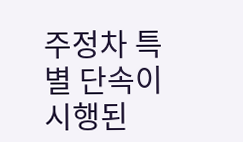주정차 특별 단속이 시행된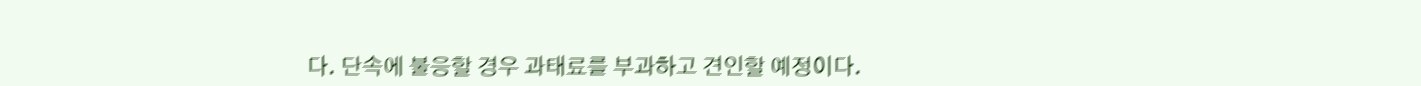다. 단속에 불응할 경우 과태료를 부과하고 견인할 예정이다.